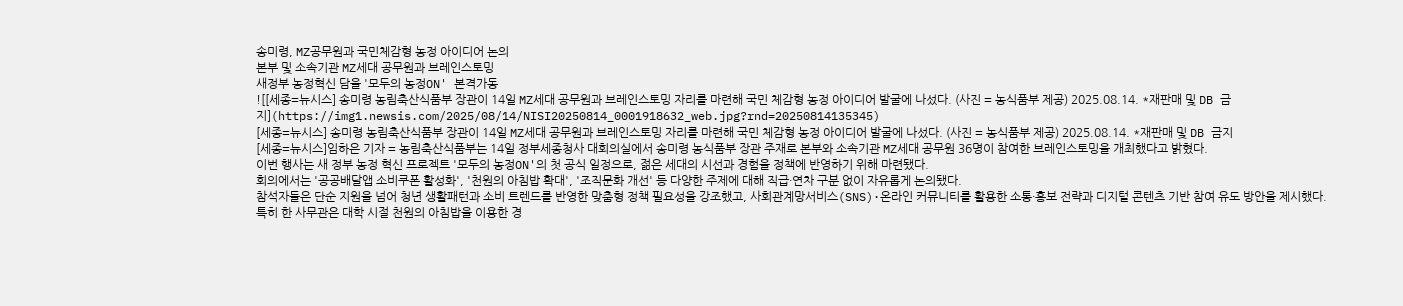송미령, MZ공무원과 국민체감형 농정 아이디어 논의
본부 및 소속기관 MZ세대 공무원과 브레인스토밍
새정부 농정혁신 담을 '모두의 농정ON' 본격가동
![[세종=뉴시스] 송미령 농림축산식품부 장관이 14일 MZ세대 공무원과 브레인스토밍 자리를 마련해 국민 체감형 농정 아이디어 발굴에 나섰다. (사진 = 농식품부 제공) 2025.08.14. *재판매 및 DB 금지](https://img1.newsis.com/2025/08/14/NISI20250814_0001918632_web.jpg?rnd=20250814135345)
[세종=뉴시스] 송미령 농림축산식품부 장관이 14일 MZ세대 공무원과 브레인스토밍 자리를 마련해 국민 체감형 농정 아이디어 발굴에 나섰다. (사진 = 농식품부 제공) 2025.08.14. *재판매 및 DB 금지
[세종=뉴시스]임하은 기자 = 농림축산식품부는 14일 정부세종청사 대회의실에서 송미령 농식품부 장관 주재로 본부와 소속기관 MZ세대 공무원 36명이 참여한 브레인스토밍을 개최했다고 밝혔다.
이번 행사는 새 정부 농정 혁신 프로젝트 '모두의 농정ON'의 첫 공식 일정으로, 젊은 세대의 시선과 경험을 정책에 반영하기 위해 마련됐다.
회의에서는 '공공배달앱 소비쿠폰 활성화', '천원의 아침밥 확대', '조직문화 개선' 등 다양한 주제에 대해 직급·연차 구분 없이 자유롭게 논의됐다.
참석자들은 단순 지원을 넘어 청년 생활패턴과 소비 트렌드를 반영한 맞춤형 정책 필요성을 강조했고, 사회관계망서비스(SNS)·온라인 커뮤니티를 활용한 소통·홍보 전략과 디지털 콘텐츠 기반 참여 유도 방안을 제시했다.
특히 한 사무관은 대학 시절 천원의 아침밥을 이용한 경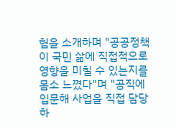험을 소개하며 "공공정책이 국민 삶에 직접적으로 영향을 미칠 수 있는지를 몸소 느꼈다"며 "공직에 입문해 사업을 직접 담당하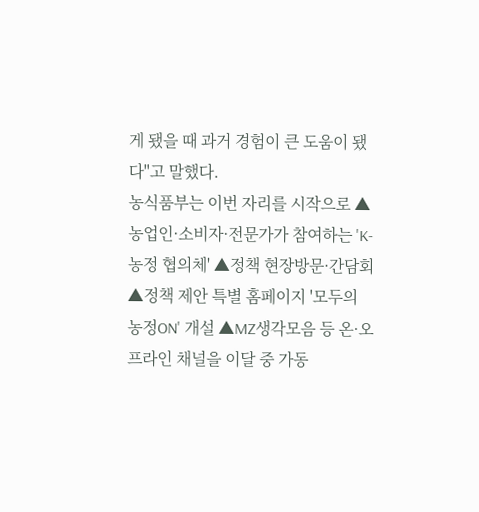게 됐을 때 과거 경험이 큰 도움이 됐다"고 말했다.
농식품부는 이번 자리를 시작으로 ▲농업인·소비자·전문가가 참여하는 'K-농정 협의체' ▲정책 현장방문·간담회 ▲정책 제안 특별 홈페이지 '모두의 농정ON' 개설 ▲MZ생각모음 등 온·오프라인 채널을 이달 중 가동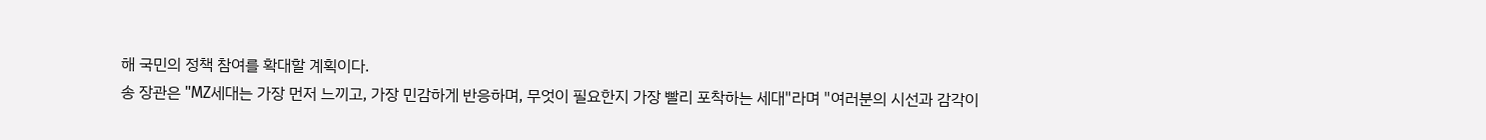해 국민의 정책 참여를 확대할 계획이다.
송 장관은 "MZ세대는 가장 먼저 느끼고, 가장 민감하게 반응하며, 무엇이 필요한지 가장 빨리 포착하는 세대"라며 "여러분의 시선과 감각이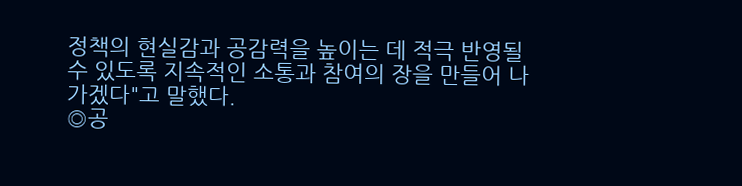정책의 현실감과 공감력을 높이는 데 적극 반영될 수 있도록 지속적인 소통과 참여의 장을 만들어 나가겠다"고 말했다.
◎공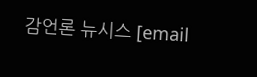감언론 뉴시스 [email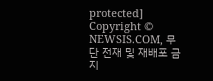protected]
Copyright © NEWSIS.COM, 무단 전재 및 재배포 금지